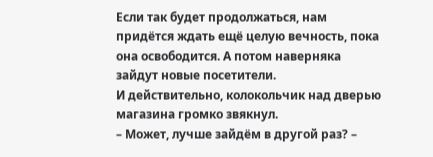Если так будет продолжаться, нам придётся ждать ещё целую вечность, пока она освободится. А потом наверняка зайдут новые посетители.
И действительно, колокольчик над дверью магазина громко звякнул.
– Может, лучше зайдём в другой раз? –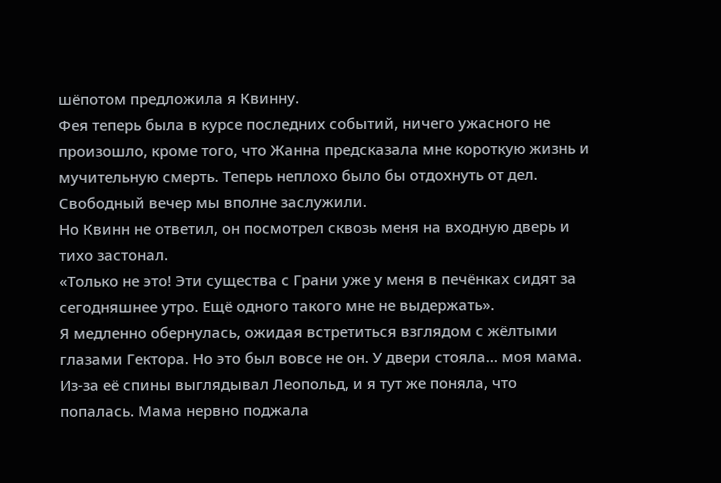шёпотом предложила я Квинну.
Фея теперь была в курсе последних событий, ничего ужасного не произошло, кроме того, что Жанна предсказала мне короткую жизнь и мучительную смерть. Теперь неплохо было бы отдохнуть от дел. Свободный вечер мы вполне заслужили.
Но Квинн не ответил, он посмотрел сквозь меня на входную дверь и тихо застонал.
«Только не это! Эти существа с Грани уже у меня в печёнках сидят за сегодняшнее утро. Ещё одного такого мне не выдержать».
Я медленно обернулась, ожидая встретиться взглядом с жёлтыми глазами Гектора. Но это был вовсе не он. У двери стояла… моя мама. Из-за её спины выглядывал Леопольд, и я тут же поняла, что попалась. Мама нервно поджала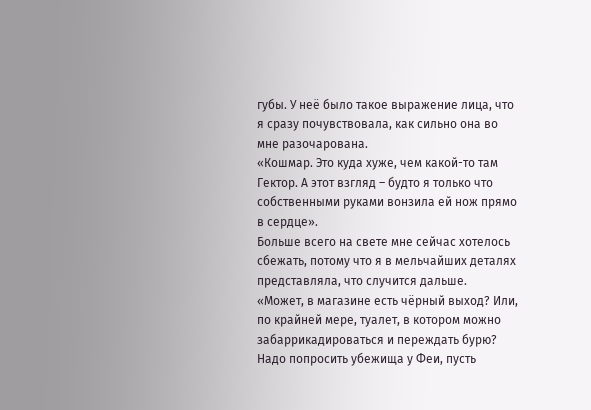губы. У неё было такое выражение лица, что я сразу почувствовала, как сильно она во мне разочарована.
«Кошмар. Это куда хуже, чем какой-то там Гектор. А этот взгляд – будто я только что собственными руками вонзила ей нож прямо в сердце».
Больше всего на свете мне сейчас хотелось сбежать, потому что я в мельчайших деталях представляла, что случится дальше.
«Может, в магазине есть чёрный выход? Или, по крайней мере, туалет, в котором можно забаррикадироваться и переждать бурю? Надо попросить убежища у Феи, пусть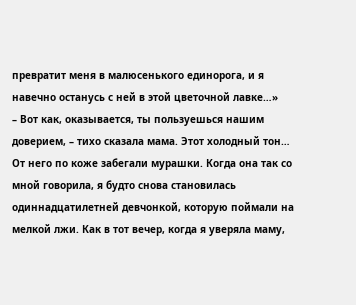превратит меня в малюсенького единорога, и я навечно останусь с ней в этой цветочной лавке…»
– Вот как, оказывается, ты пользуешься нашим доверием, – тихо сказала мама. Этот холодный тон… От него по коже забегали мурашки. Когда она так со мной говорила, я будто снова становилась одиннадцатилетней девчонкой, которую поймали на мелкой лжи. Как в тот вечер, когда я уверяла маму,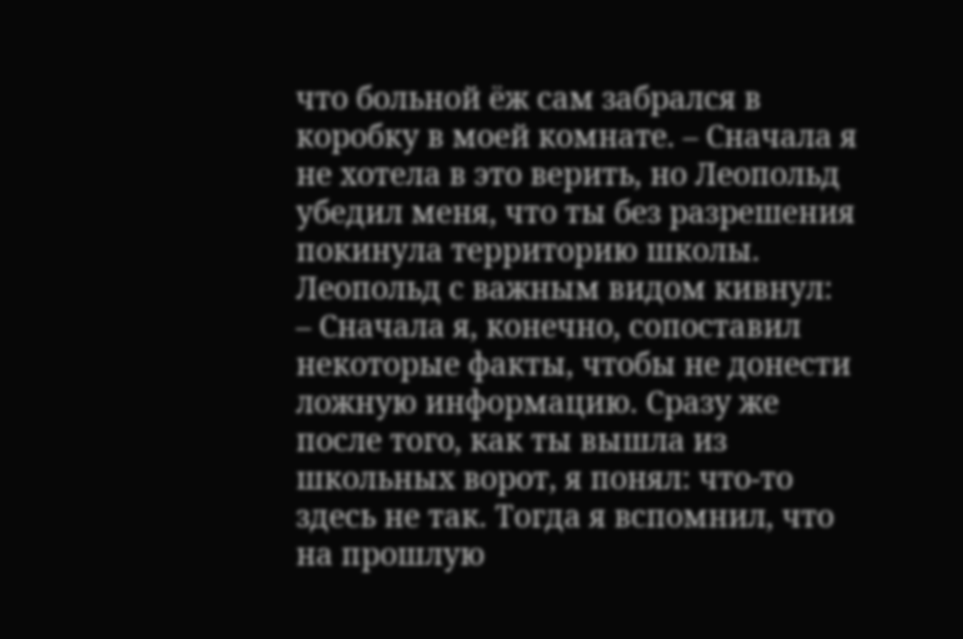что больной ёж сам забрался в коробку в моей комнате. – Сначала я не хотела в это верить, но Леопольд убедил меня, что ты без разрешения покинула территорию школы.
Леопольд с важным видом кивнул:
– Сначала я, конечно, сопоставил некоторые факты, чтобы не донести ложную информацию. Сразу же после того, как ты вышла из школьных ворот, я понял: что-то здесь не так. Тогда я вспомнил, что на прошлую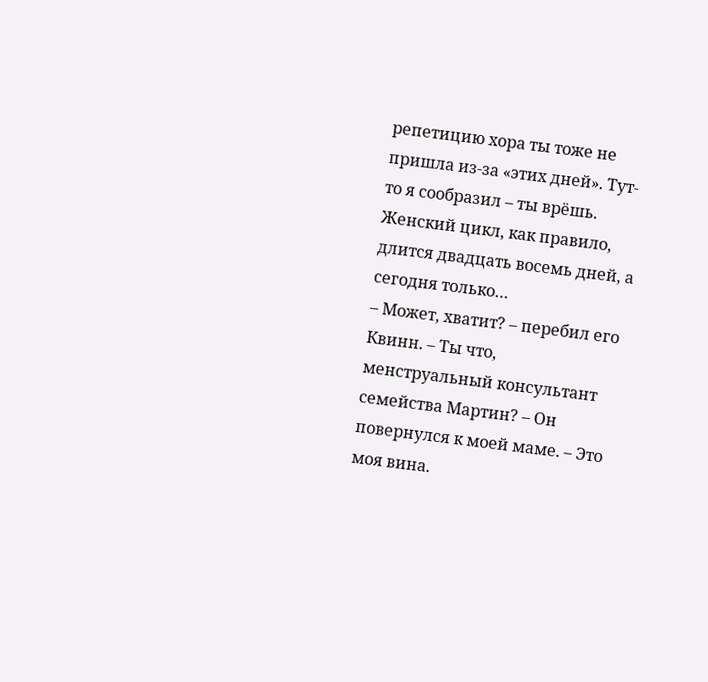репетицию хора ты тоже не пришла из-за «этих дней». Тут-то я сообразил – ты врёшь. Женский цикл, как правило, длится двадцать восемь дней, а сегодня только…
– Может, хватит? – перебил его Квинн. – Ты что, менструальный консультант семейства Мартин? – Он повернулся к моей маме. – Это моя вина.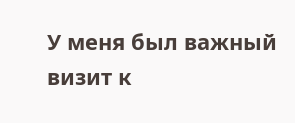У меня был важный визит к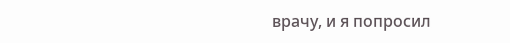врачу, и я попросил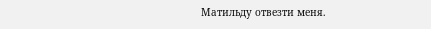Матильду отвезти меня.